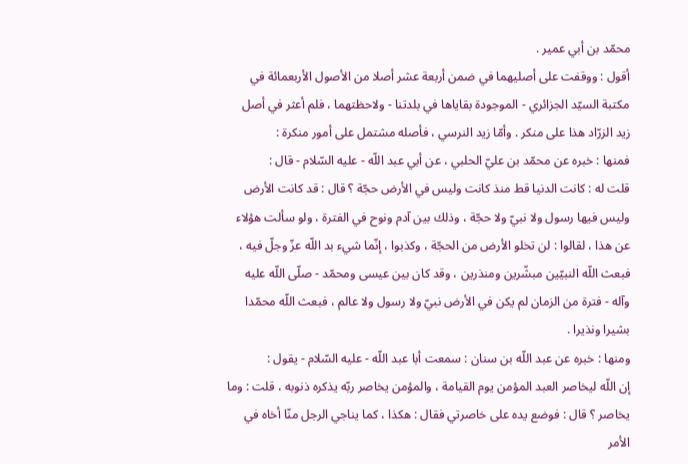محمّد بن أبي عمير .
أقول : ووقفت على أصليهما في ضمن أربعة عشر أصلا من الأصول الأربعمائة في مكتبة السيّد الجزائري - الموجودة بقاياها في بلدتنا - ولاحظتهما ، فلم أعثر في أصل زيد الزرّاد هذا على منكر . وأمّا زيد النرسي ، فأصله مشتمل على أمور منكرة :
فمنها : خبره عن محمّد بن عليّ الحلبي ، عن أبي عبد اللّه - عليه السّلام - قال :
قلت له : كانت الدنيا قط منذ كانت وليس في الأرض حجّة ؟ قال : قد كانت الأرض وليس فيها رسول ولا نبيّ ولا حجّة ، وذلك بين آدم ونوح في الفترة ، ولو سألت هؤلاء عن هذا ، لقالوا : لن تخلو الأرض من الحجّة ، وكذبوا ، إنّما شيء بد اللّه عزّ وجلّ فيه ، فبعث اللّه النبيّين مبشّرين ومنذرين ، وقد كان بين عيسى ومحمّد - صلّى اللّه عليه وآله - فترة من الزمان لم يكن في الأرض نبيّ ولا رسول ولا عالم ، فبعث اللّه محمّدا بشيرا ونذيرا .
ومنها : خبره عن عبد اللّه بن سنان : سمعت أبا عبد اللّه - عليه السّلام - يقول :
إن اللّه ليخاصر العبد المؤمن يوم القيامة ، والمؤمن يخاصر ربّه يذكره ذنوبه ، قلت : وما يخاصر ؟ قال : فوضع يده على خاصرتي فقال : هكذا ، كما يناجي الرجل منّا أخاه في الأمر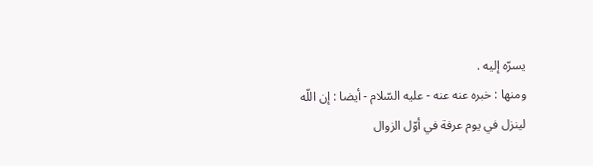يسرّه إليه .
ومنها : خبره عنه عنه - عليه السّلام - أيضا : إن اللّه لينزل في يوم عرفة في أوّل الزوال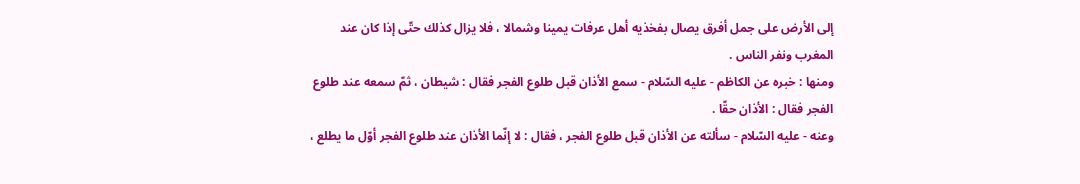إلى الأرض على جمل أفرق يصال بفخذيه أهل عرفات يمينا وشمالا ، فلا يزال كذلك حتّى إذا كان عند المغرب ونفر الناس .
ومنها : خبره عن الكاظم - عليه السّلام - سمع الأذان قبل طلوع الفجر فقال : شيطان ، ثمّ سمعه عند طلوع الفجر فقال : الأذان حقّا .
وعنه - عليه السّلام - سألته عن الأذان قبل طلوع الفجر ، فقال : لا إنّما الأذان عند طلوع الفجر أوّل ما يطلع ،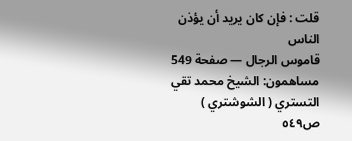قلت : فإن كان يريد أن يؤذن الناس
قاموس الرجال — صفحة 549
مساهمون: الشيخ محمد تقي التستري ( الشوشتري )
ص٥٤٩